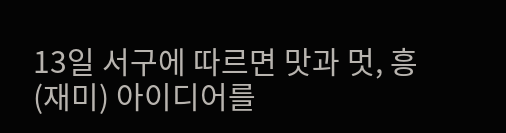13일 서구에 따르면 맛과 멋, 흥(재미) 아이디어를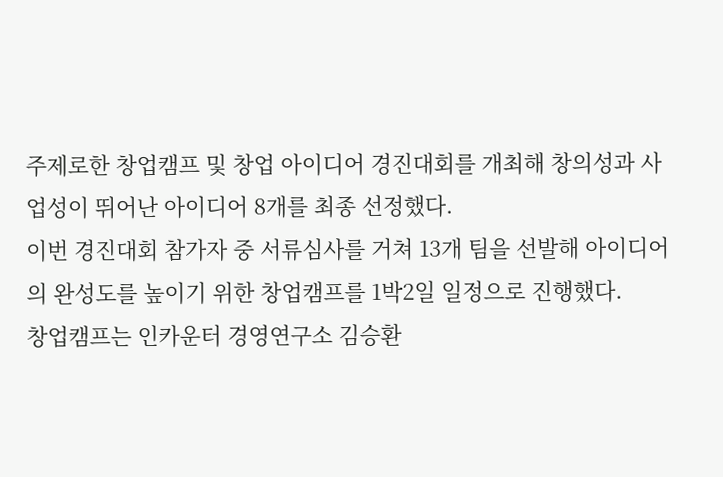주제로한 창업캠프 및 창업 아이디어 경진대회를 개최해 창의성과 사업성이 뛰어난 아이디어 8개를 최종 선정했다.
이번 경진대회 참가자 중 서류심사를 거쳐 13개 팀을 선발해 아이디어의 완성도를 높이기 위한 창업캠프를 1박2일 일정으로 진행했다.
창업캠프는 인카운터 경영연구소 김승환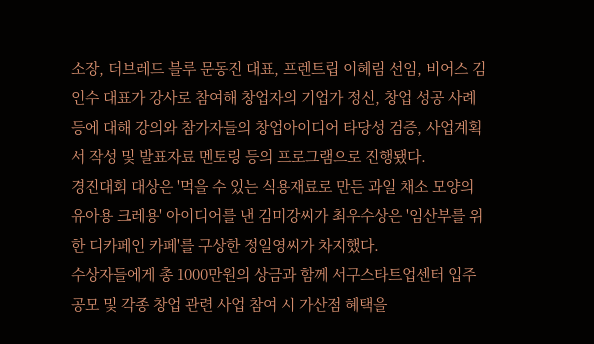소장, 더브레드 블루 문동진 대표, 프렌트립 이혜림 선임, 비어스 김인수 대표가 강사로 참여해 창업자의 기업가 정신, 창업 성공 사례 등에 대해 강의와 참가자들의 창업아이디어 타당성 검증, 사업계획서 작성 및 발표자료 멘토링 등의 프로그램으로 진행됐다.
경진대회 대상은 '먹을 수 있는 식용재료로 만든 과일 채소 모양의 유아용 크레용' 아이디어를 낸 김미강씨가 최우수상은 '임산부를 위한 디카페인 카페'를 구상한 정일영씨가 차지했다.
수상자들에게 총 1000만원의 상금과 함께 서구스타트업센터 입주 공모 및 각종 창업 관련 사업 참여 시 가산점 혜택을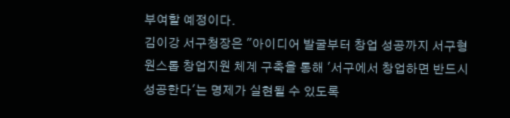부여할 예정이다.
김이강 서구청장은 "아이디어 발굴부터 창업 성공까지 서구형 원스톱 창업지원 체계 구축을 통해 '서구에서 창업하면 반드시 성공한다'는 명제가 실현될 수 있도록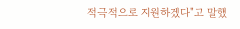적극적으로 지원하겠다"고 말했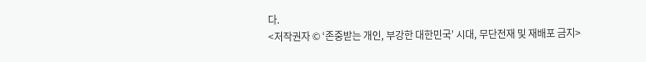다.
<저작권자 © ‘존중받는 개인, 부강한 대한민국’ 시대, 무단전재 및 재배포 금지>